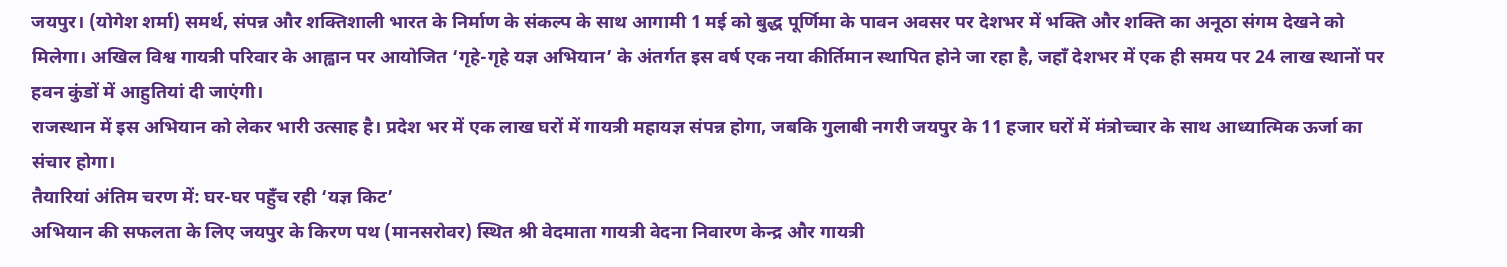जयपुर। (योगेश शर्मा) समर्थ, संपन्न और शक्तिशाली भारत के निर्माण के संकल्प के साथ आगामी 1 मई को बुद्ध पूर्णिमा के पावन अवसर पर देशभर में भक्ति और शक्ति का अनूठा संगम देखने को मिलेगा। अखिल विश्व गायत्री परिवार के आह्वान पर आयोजित ‘गृहे-गृहे यज्ञ अभियान’ के अंतर्गत इस वर्ष एक नया कीर्तिमान स्थापित होने जा रहा है, जहाँ देशभर में एक ही समय पर 24 लाख स्थानों पर हवन कुंडों में आहुतियां दी जाएंगी।
राजस्थान में इस अभियान को लेकर भारी उत्साह है। प्रदेश भर में एक लाख घरों में गायत्री महायज्ञ संपन्न होगा, जबकि गुलाबी नगरी जयपुर के 11 हजार घरों में मंत्रोच्चार के साथ आध्यात्मिक ऊर्जा का संचार होगा।
तैयारियां अंतिम चरण में: घर-घर पहुँच रही ‘यज्ञ किट’
अभियान की सफलता के लिए जयपुर के किरण पथ (मानसरोवर) स्थित श्री वेदमाता गायत्री वेदना निवारण केन्द्र और गायत्री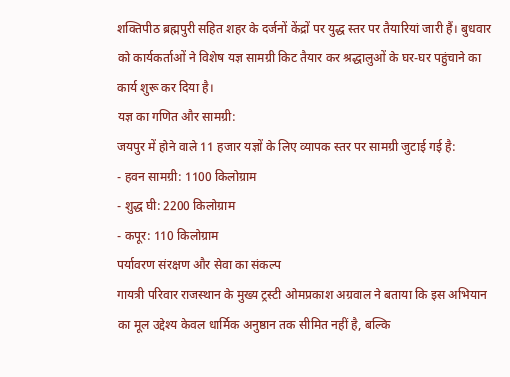शक्तिपीठ ब्रह्मपुरी सहित शहर के दर्जनों केंद्रों पर युद्ध स्तर पर तैयारियां जारी हैं। बुधवार को कार्यकर्ताओं ने विशेष यज्ञ सामग्री किट तैयार कर श्रद्धालुओं के घर-घर पहुंचाने का कार्य शुरू कर दिया है।
यज्ञ का गणित और सामग्री:
जयपुर में होने वाले 11 हजार यज्ञों के लिए व्यापक स्तर पर सामग्री जुटाई गई है:
- हवन सामग्री: 1100 किलोग्राम
- शुद्ध घी: 2200 किलोग्राम
- कपूर: 110 किलोग्राम
पर्यावरण संरक्षण और सेवा का संकल्प
गायत्री परिवार राजस्थान के मुख्य ट्रस्टी ओमप्रकाश अग्रवाल ने बताया कि इस अभियान का मूल उद्देश्य केवल धार्मिक अनुष्ठान तक सीमित नहीं है, बल्कि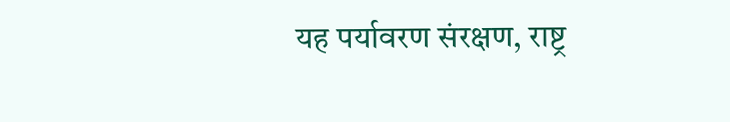यह पर्यावरण संरक्षण, राष्ट्र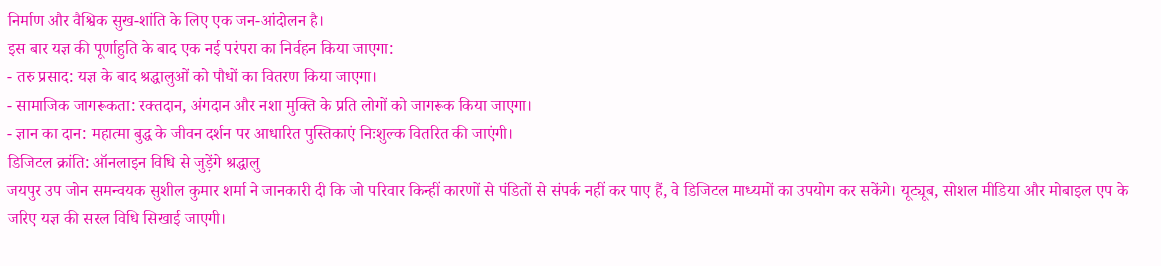निर्माण और वैश्विक सुख-शांति के लिए एक जन-आंदोलन है।
इस बार यज्ञ की पूर्णाहुति के बाद एक नई परंपरा का निर्वहन किया जाएगा:
- तरु प्रसाद: यज्ञ के बाद श्रद्धालुओं को पौधों का वितरण किया जाएगा।
- सामाजिक जागरूकता: रक्तदान, अंगदान और नशा मुक्ति के प्रति लोगों को जागरूक किया जाएगा।
- ज्ञान का दान: महात्मा बुद्ध के जीवन दर्शन पर आधारित पुस्तिकाएं निःशुल्क वितरित की जाएंगी।
डिजिटल क्रांति: ऑनलाइन विधि से जुड़ेंगे श्रद्धालु
जयपुर उप जोन समन्वयक सुशील कुमार शर्मा ने जानकारी दी कि जो परिवार किन्हीं कारणों से पंडितों से संपर्क नहीं कर पाए हैं, वे डिजिटल माध्यमों का उपयोग कर सकेंगे। यूट्यूब, सोशल मीडिया और मोबाइल एप के जरिए यज्ञ की सरल विधि सिखाई जाएगी।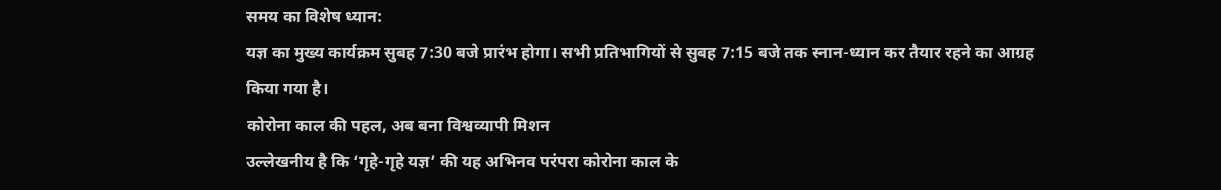समय का विशेष ध्यान:
यज्ञ का मुख्य कार्यक्रम सुबह 7:30 बजे प्रारंभ होगा। सभी प्रतिभागियों से सुबह 7:15 बजे तक स्नान-ध्यान कर तैयार रहने का आग्रह किया गया है।
कोरोना काल की पहल, अब बना विश्वव्यापी मिशन
उल्लेखनीय है कि ‘गृहे-गृहे यज्ञ’ की यह अभिनव परंपरा कोरोना काल के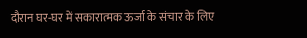दौरान घर-घर में सकारात्मक ऊर्जा के संचार के लिए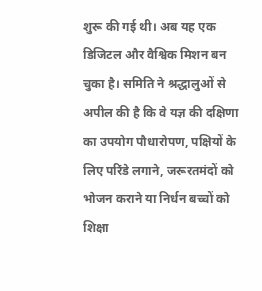शुरू की गई थी। अब यह एक डिजिटल और वैश्विक मिशन बन चुका है। समिति ने श्रद्धालुओं से अपील की है कि वे यज्ञ की दक्षिणा का उपयोग पौधारोपण, पक्षियों के लिए परिंडे लगाने, जरूरतमंदों को भोजन कराने या निर्धन बच्चों को शिक्षा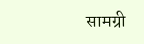सामग्री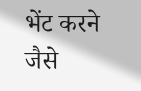भेंट करने जैसे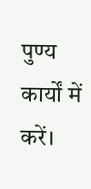पुण्य कार्यों में करें।